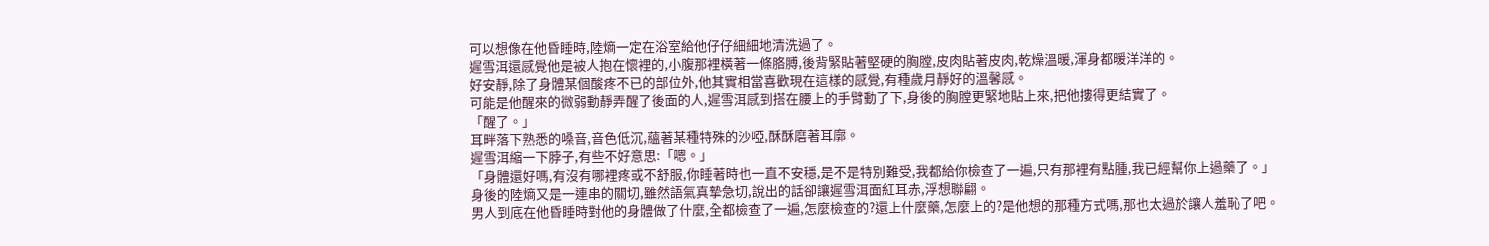可以想像在他昏睡時,陸熵一定在浴室給他仔仔細細地清洗過了。
遲雪洱還感覺他是被人抱在懷裡的,小腹那裡橫著一條胳膊,後背緊貼著堅硬的胸膛,皮肉貼著皮肉,乾燥溫暖,渾身都暖洋洋的。
好安靜,除了身體某個酸疼不已的部位外,他其實相當喜歡現在這樣的感覺,有種歲月靜好的溫馨感。
可能是他醒來的微弱動靜弄醒了後面的人,遲雪洱感到搭在腰上的手臂動了下,身後的胸膛更緊地貼上來,把他摟得更結實了。
「醒了。」
耳畔落下熟悉的嗓音,音色低沉,蘊著某種特殊的沙啞,酥酥磨著耳廓。
遲雪洱縮一下脖子,有些不好意思:「嗯。」
「身體還好嗎,有沒有哪裡疼或不舒服,你睡著時也一直不安穩,是不是特別難受,我都給你檢查了一遍,只有那裡有點腫,我已經幫你上過藥了。」
身後的陸熵又是一連串的關切,雖然語氣真摯急切,說出的話卻讓遲雪洱面紅耳赤,浮想聯翩。
男人到底在他昏睡時對他的身體做了什麼,全都檢查了一遍,怎麼檢查的?還上什麼藥,怎麼上的?是他想的那種方式嗎,那也太過於讓人羞恥了吧。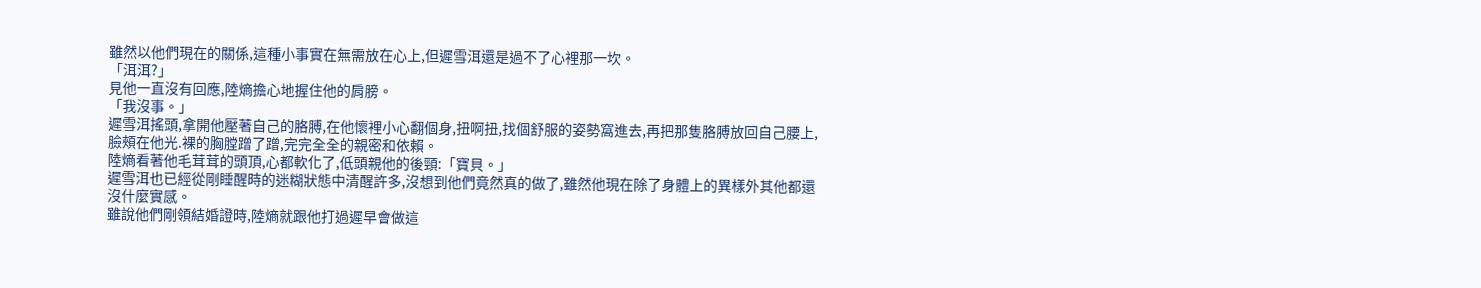雖然以他們現在的關係,這種小事實在無需放在心上,但遲雪洱還是過不了心裡那一坎。
「洱洱?」
見他一直沒有回應,陸熵擔心地握住他的肩膀。
「我沒事。」
遲雪洱搖頭,拿開他壓著自己的胳膊,在他懷裡小心翻個身,扭啊扭,找個舒服的姿勢窩進去,再把那隻胳膊放回自己腰上,臉頰在他光.裸的胸膛蹭了蹭,完完全全的親密和依賴。
陸熵看著他毛茸茸的頭頂,心都軟化了,低頭親他的後頸:「寶貝。」
遲雪洱也已經從剛睡醒時的迷糊狀態中清醒許多,沒想到他們竟然真的做了,雖然他現在除了身體上的異樣外其他都還沒什麼實感。
雖說他們剛領結婚證時,陸熵就跟他打過遲早會做這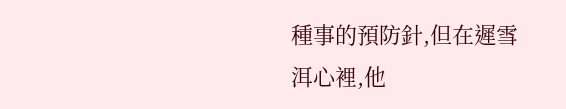種事的預防針,但在遲雪洱心裡,他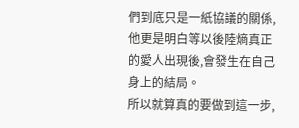們到底只是一紙協議的關係,他更是明白等以後陸熵真正的愛人出現後,會發生在自己身上的結局。
所以就算真的要做到這一步,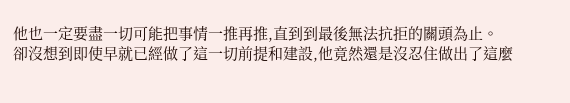他也一定要盡一切可能把事情一推再推,直到到最後無法抗拒的關頭為止。
卻沒想到即使早就已經做了這一切前提和建設,他竟然還是沒忍住做出了這麼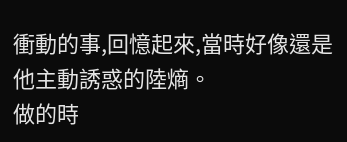衝動的事,回憶起來,當時好像還是他主動誘惑的陸熵。
做的時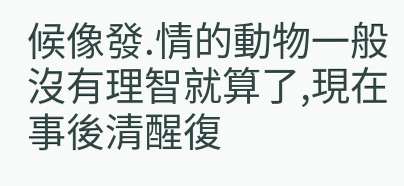候像發.情的動物一般沒有理智就算了,現在事後清醒復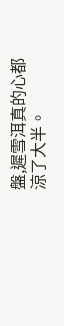盤,遲雪洱真的心都涼了大半。